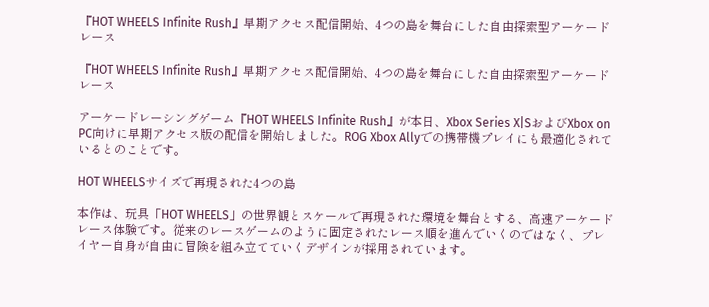『HOT WHEELS Infinite Rush』早期アクセス配信開始、4つの島を舞台にした自由探索型アーケードレース

『HOT WHEELS Infinite Rush』早期アクセス配信開始、4つの島を舞台にした自由探索型アーケードレース

アーケードレーシングゲーム『HOT WHEELS Infinite Rush』が本日、Xbox Series X|SおよびXbox on PC向けに早期アクセス版の配信を開始しました。ROG Xbox Allyでの携帯機プレイにも最適化されているとのことです。

HOT WHEELSサイズで再現された4つの島

本作は、玩具「HOT WHEELS」の世界観とスケールで再現された環境を舞台とする、高速アーケードレース体験です。従来のレースゲームのように固定されたレース順を進んでいくのではなく、プレイヤー自身が自由に冒険を組み立てていくデザインが採用されています。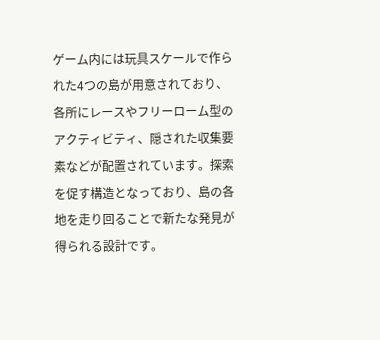ゲーム内には玩具スケールで作られた4つの島が用意されており、各所にレースやフリーローム型のアクティビティ、隠された収集要素などが配置されています。探索を促す構造となっており、島の各地を走り回ることで新たな発見が得られる設計です。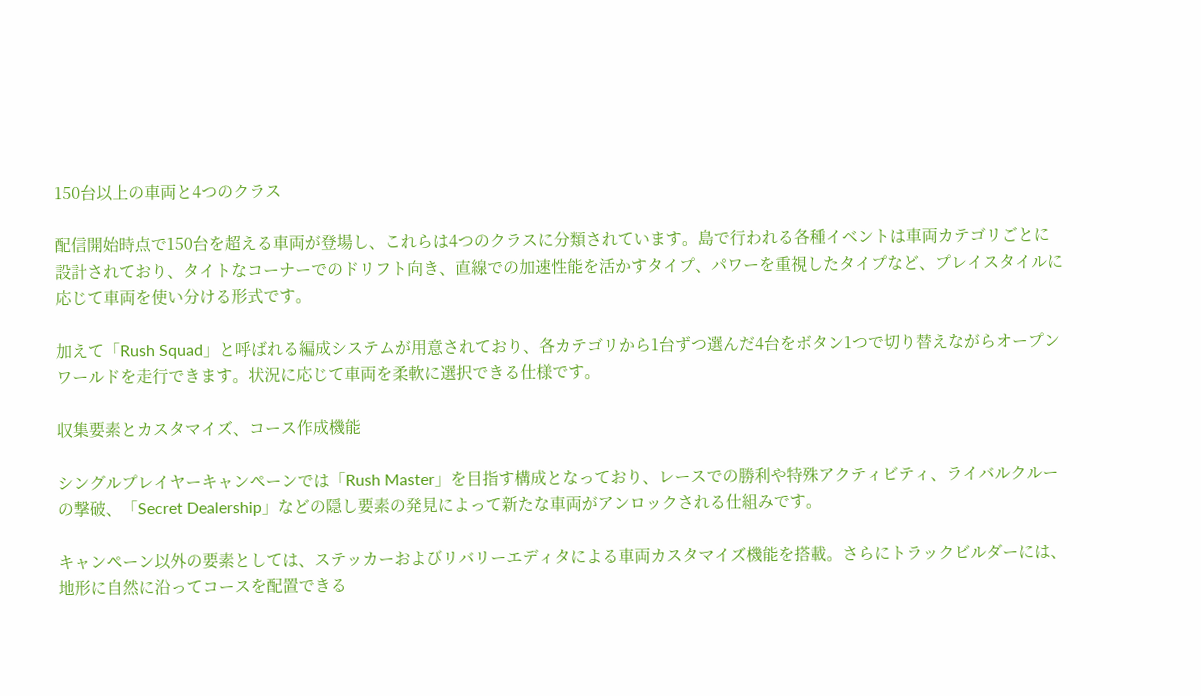150台以上の車両と4つのクラス

配信開始時点で150台を超える車両が登場し、これらは4つのクラスに分類されています。島で行われる各種イベントは車両カテゴリごとに設計されており、タイトなコーナーでのドリフト向き、直線での加速性能を活かすタイプ、パワーを重視したタイプなど、プレイスタイルに応じて車両を使い分ける形式です。

加えて「Rush Squad」と呼ばれる編成システムが用意されており、各カテゴリから1台ずつ選んだ4台をボタン1つで切り替えながらオープンワールドを走行できます。状況に応じて車両を柔軟に選択できる仕様です。

収集要素とカスタマイズ、コース作成機能

シングルプレイヤーキャンペーンでは「Rush Master」を目指す構成となっており、レースでの勝利や特殊アクティビティ、ライバルクルーの撃破、「Secret Dealership」などの隠し要素の発見によって新たな車両がアンロックされる仕組みです。

キャンペーン以外の要素としては、ステッカーおよびリバリーエディタによる車両カスタマイズ機能を搭載。さらにトラックビルダーには、地形に自然に沿ってコースを配置できる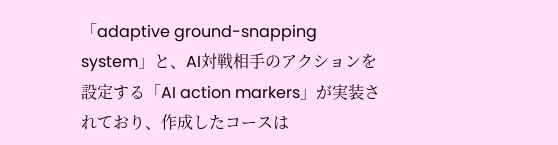「adaptive ground-snapping system」と、AI対戦相手のアクションを設定する「AI action markers」が実装されており、作成したコースは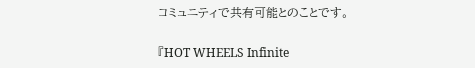コミュニティで共有可能とのことです。

『HOT WHEELS Infinite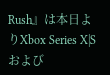Rush』は本日よりXbox Series X|Sおよび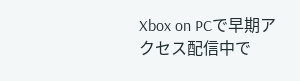Xbox on PCで早期アクセス配信中で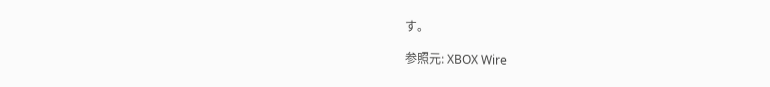す。

参照元: XBOX Wire